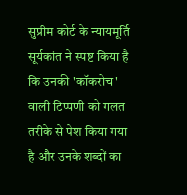सुप्रीम कोर्ट के न्यायमूर्ति सूर्यकांत ने स्पष्ट किया है कि उनकी 'कॉकरोच' वाली टिप्पणी को गलत तरीके से पेश किया गया है और उनके शब्दों का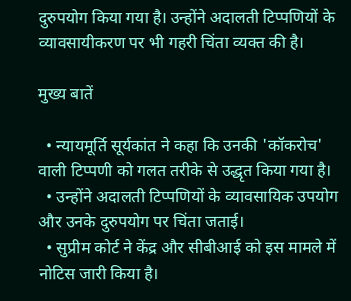दुरुपयोग किया गया है। उन्होंने अदालती टिप्पणियों के व्यावसायीकरण पर भी गहरी चिंता व्यक्त की है।

मुख्य बातें

  • न्यायमूर्ति सूर्यकांत ने कहा कि उनकी 'कॉकरोच' वाली टिप्पणी को गलत तरीके से उद्धृत किया गया है।
  • उन्होंने अदालती टिप्पणियों के व्यावसायिक उपयोग और उनके दुरुपयोग पर चिंता जताई।
  • सुप्रीम कोर्ट ने केंद्र और सीबीआई को इस मामले में नोटिस जारी किया है।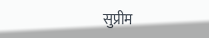सुप्रीम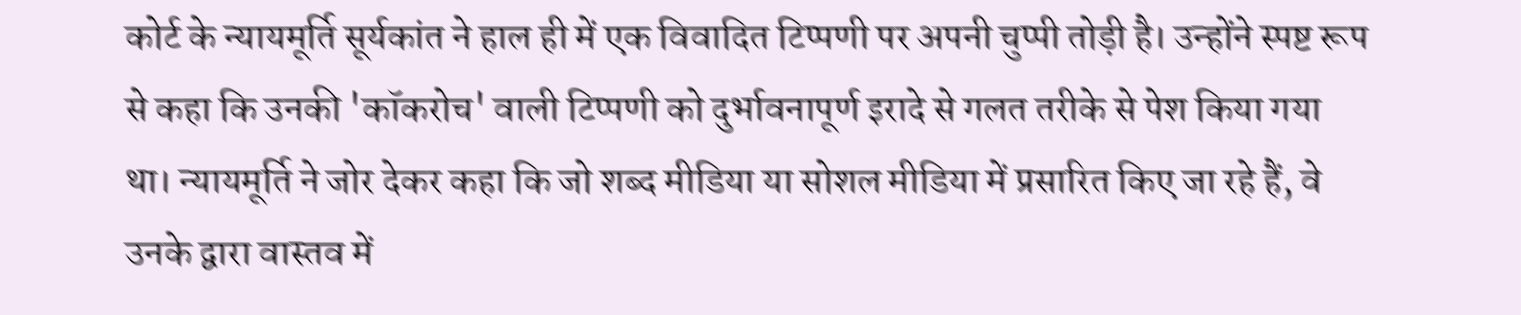कोर्ट के न्यायमूर्ति सूर्यकांत ने हाल ही में एक विवादित टिप्पणी पर अपनी चुप्पी तोड़ी है। उन्होंने स्पष्ट रूप से कहा कि उनकी 'कॉकरोच' वाली टिप्पणी को दुर्भावनापूर्ण इरादे से गलत तरीके से पेश किया गया था। न्यायमूर्ति ने जोर देकर कहा कि जो शब्द मीडिया या सोशल मीडिया में प्रसारित किए जा रहे हैं, वे उनके द्वारा वास्तव में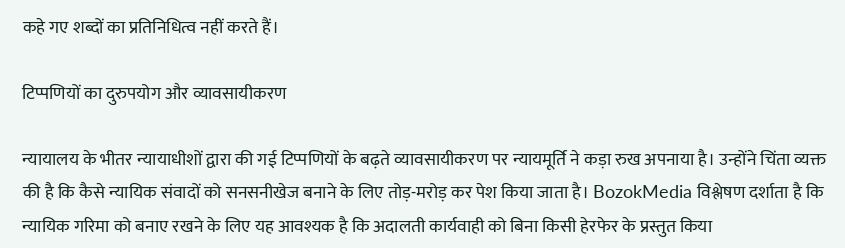कहे गए शब्दों का प्रतिनिधित्व नहीं करते हैं।

टिप्पणियों का दुरुपयोग और व्यावसायीकरण

न्यायालय के भीतर न्यायाधीशों द्वारा की गई टिप्पणियों के बढ़ते व्यावसायीकरण पर न्यायमूर्ति ने कड़ा रुख अपनाया है। उन्होंने चिंता व्यक्त की है कि कैसे न्यायिक संवादों को सनसनीखेज बनाने के लिए तोड़-मरोड़ कर पेश किया जाता है। BozokMedia विश्लेषण दर्शाता है कि न्यायिक गरिमा को बनाए रखने के लिए यह आवश्यक है कि अदालती कार्यवाही को बिना किसी हेरफेर के प्रस्तुत किया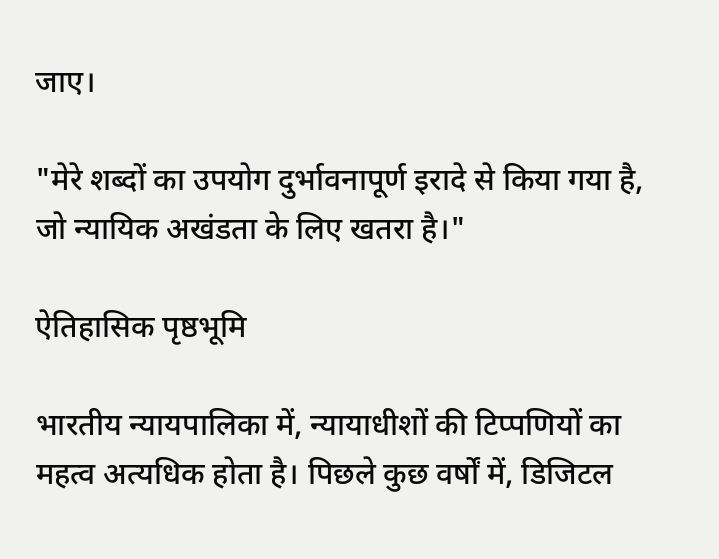जाए।

"मेरे शब्दों का उपयोग दुर्भावनापूर्ण इरादे से किया गया है, जो न्यायिक अखंडता के लिए खतरा है।"

ऐतिहासिक पृष्ठभूमि

भारतीय न्यायपालिका में, न्यायाधीशों की टिप्पणियों का महत्व अत्यधिक होता है। पिछले कुछ वर्षों में, डिजिटल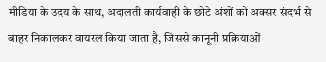मीडिया के उदय के साथ, अदालती कार्यवाही के छोटे अंशों को अक्सर संदर्भ से बाहर निकालकर वायरल किया जाता है, जिससे कानूनी प्रक्रियाओं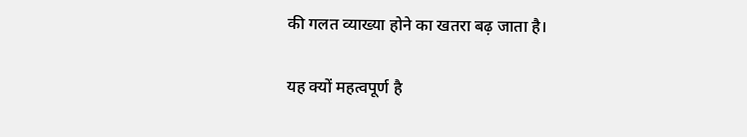की गलत व्याख्या होने का खतरा बढ़ जाता है।

यह क्यों महत्वपूर्ण है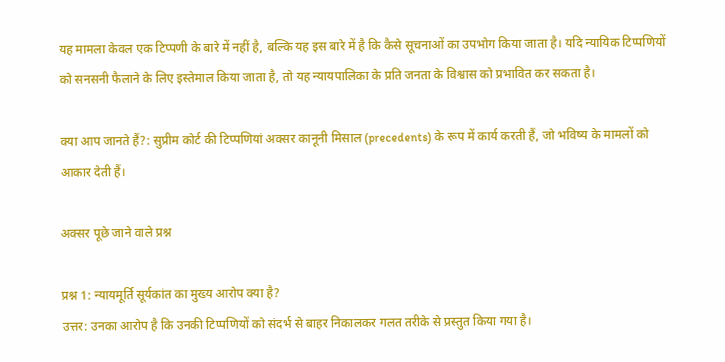यह मामला केवल एक टिप्पणी के बारे में नहीं है, बल्कि यह इस बारे में है कि कैसे सूचनाओं का उपभोग किया जाता है। यदि न्यायिक टिप्पणियों को सनसनी फैलाने के लिए इस्तेमाल किया जाता है, तो यह न्यायपालिका के प्रति जनता के विश्वास को प्रभावित कर सकता है।

क्या आप जानते हैं?: सुप्रीम कोर्ट की टिप्पणियां अक्सर कानूनी मिसाल (precedents) के रूप में कार्य करती हैं, जो भविष्य के मामलों को आकार देती हैं।

अक्सर पूछे जाने वाले प्रश्न

प्रश्न 1: न्यायमूर्ति सूर्यकांत का मुख्य आरोप क्या है?
उत्तर: उनका आरोप है कि उनकी टिप्पणियों को संदर्भ से बाहर निकालकर गलत तरीके से प्रस्तुत किया गया है।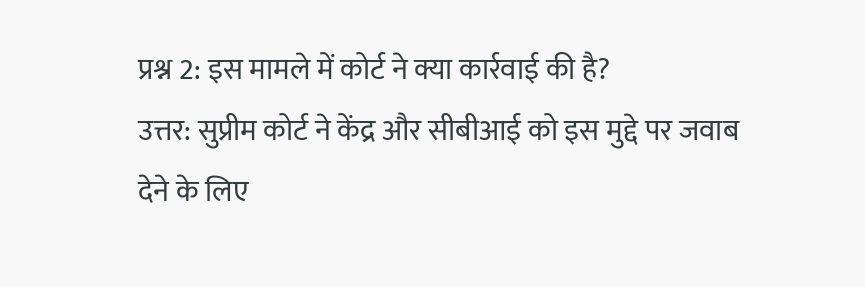प्रश्न 2: इस मामले में कोर्ट ने क्या कार्रवाई की है?
उत्तर: सुप्रीम कोर्ट ने केंद्र और सीबीआई को इस मुद्दे पर जवाब देने के लिए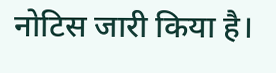नोटिस जारी किया है।